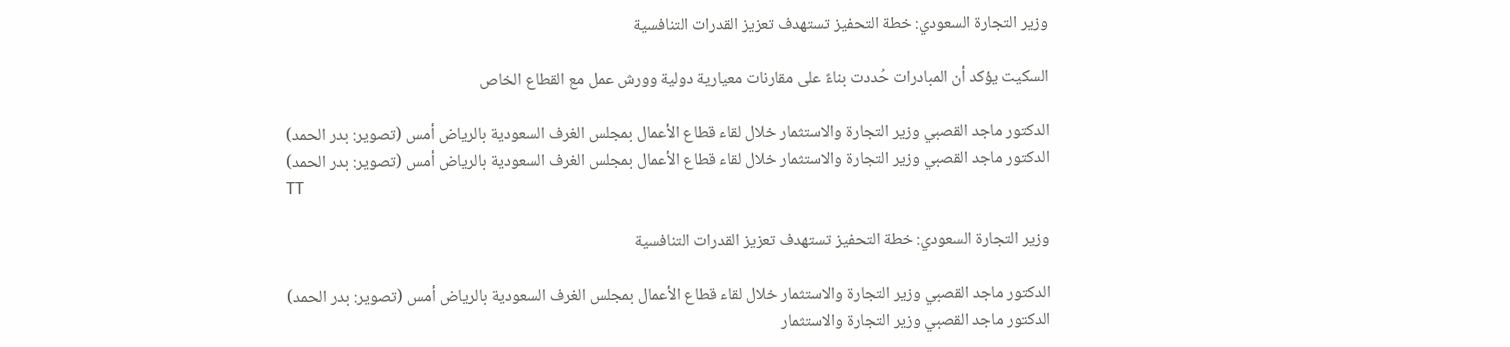وزير التجارة السعودي: خطة التحفيز تستهدف تعزيز القدرات التنافسية

السكيت يؤكد أن المبادرات حُددت بناءً على مقارنات معيارية دولية وورش عمل مع القطاع الخاص

الدكتور ماجد القصبي وزير التجارة والاستثمار خلال لقاء قطاع الأعمال بمجلس الغرف السعودية بالرياض أمس (تصوير: بدر الحمد)
الدكتور ماجد القصبي وزير التجارة والاستثمار خلال لقاء قطاع الأعمال بمجلس الغرف السعودية بالرياض أمس (تصوير: بدر الحمد)
TT

وزير التجارة السعودي: خطة التحفيز تستهدف تعزيز القدرات التنافسية

الدكتور ماجد القصبي وزير التجارة والاستثمار خلال لقاء قطاع الأعمال بمجلس الغرف السعودية بالرياض أمس (تصوير: بدر الحمد)
الدكتور ماجد القصبي وزير التجارة والاستثمار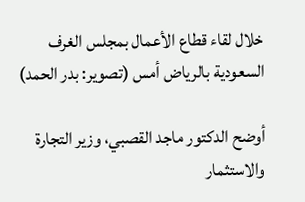خلال لقاء قطاع الأعمال بمجلس الغرف السعودية بالرياض أمس (تصوير: بدر الحمد)

أوضح الدكتور ماجد القصبي، وزير التجارة والاستثمار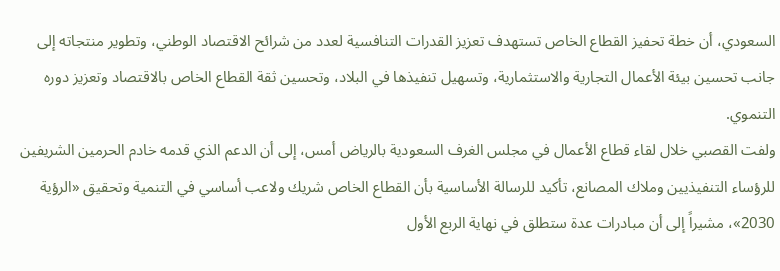السعودي، أن خطة تحفيز القطاع الخاص تستهدف تعزيز القدرات التنافسية لعدد من شرائح الاقتصاد الوطني، وتطوير منتجاته إلى جانب تحسين بيئة الأعمال التجارية والاستثمارية، وتسهيل تنفيذها في البلاد، وتحسين ثقة القطاع الخاص بالاقتصاد وتعزيز دوره التنموي.
ولفت القصبي خلال لقاء قطاع الأعمال في مجلس الغرف السعودية بالرياض أمس، إلى أن الدعم الذي قدمه خادم الحرمين الشريفين للرؤساء التنفيذيين وملاك المصانع، تأكيد للرسالة الأساسية بأن القطاع الخاص شريك ولاعب أساسي في التنمية وتحقيق «الرؤية 2030»، مشيراً إلى أن مبادرات عدة ستطلق في نهاية الربع الأول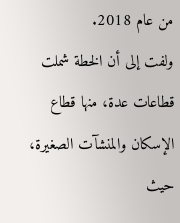من عام 2018.
ولفت إلى أن الخطة شملت قطاعات عدة، منها قطاع الإسكان والمنشآت الصغيرة، حيث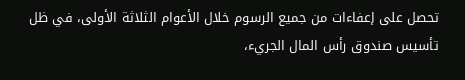تحصل على إعفاءات من جميع الرسوم خلال الأعوام الثلاثة الأولى، في ظل تأسيس صندوق رأس المال الجريء،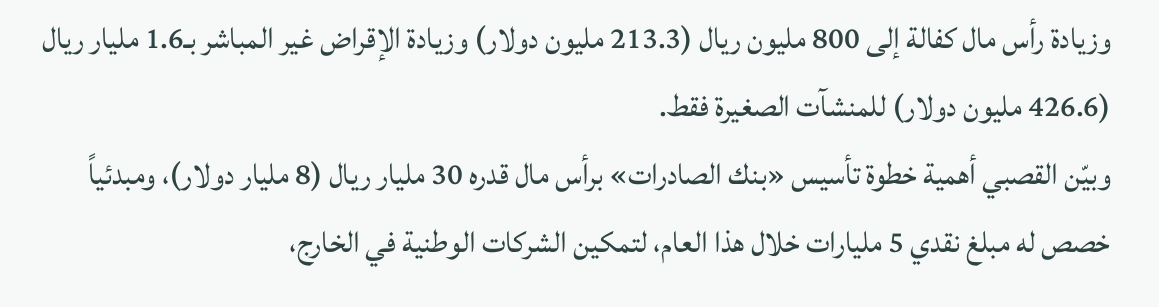وزيادة رأس مال كفالة إلى 800 مليون ريال (213.3 مليون دولار) وزيادة الإقراض غير المباشر بـ1.6 مليار ريال (426.6 مليون دولار) للمنشآت الصغيرة فقط.
وبيّن القصبي أهمية خطوة تأسيس «بنك الصادرات» برأس مال قدره 30 مليار ريال (8 مليار دولار)، ومبدئياً خصص له مبلغ نقدي 5 مليارات خلال هذا العام، لتمكين الشركات الوطنية في الخارج،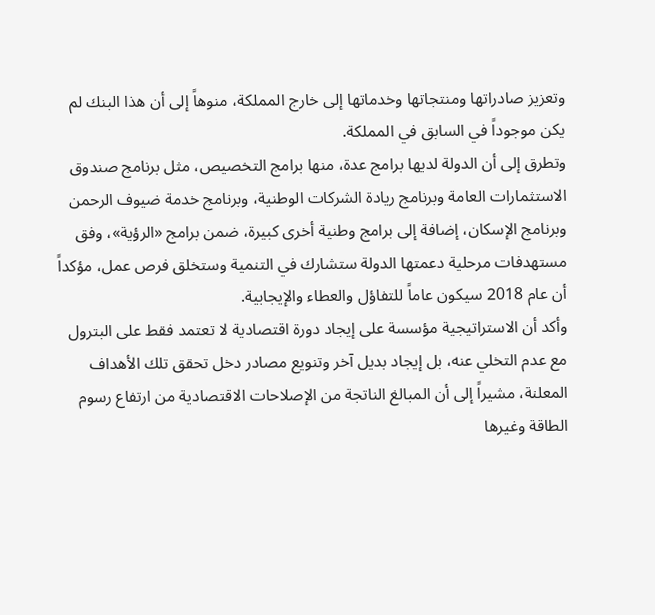وتعزيز صادراتها ومنتجاتها وخدماتها إلى خارج المملكة، منوهاً إلى أن هذا البنك لم يكن موجوداً في السابق في المملكة.
وتطرق إلى أن الدولة لديها برامج عدة، منها برامج التخصيص، مثل برنامج صندوق الاستثمارات العامة وبرنامج ريادة الشركات الوطنية، وبرنامج خدمة ضيوف الرحمن وبرنامج الإسكان، إضافة إلى برامج وطنية أخرى كبيرة، ضمن برامج «الرؤية»، وفق مستهدفات مرحلية دعمتها الدولة ستشارك في التنمية وستخلق فرص عمل، مؤكداً أن عام 2018 سيكون عاماً للتفاؤل والعطاء والإيجابية.
وأكد أن الاستراتيجية مؤسسة على إيجاد دورة اقتصادية لا تعتمد فقط على البترول مع عدم التخلي عنه، بل إيجاد بديل آخر وتنويع مصادر دخل تحقق تلك الأهداف المعلنة، مشيراً إلى أن المبالغ الناتجة من الإصلاحات الاقتصادية من ارتفاع رسوم الطاقة وغيرها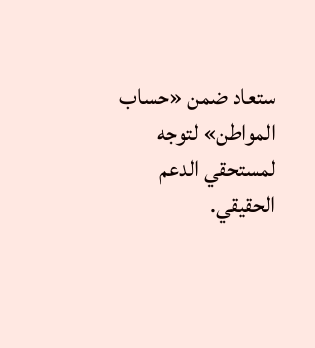ستعاد ضمن «حساب المواطن» لتوجه لمستحقي الدعم الحقيقي.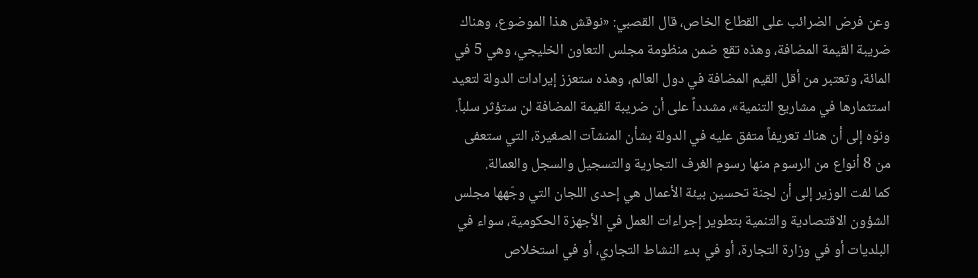وعن فرض الضرائب على القطاع الخاص، قال القصبي: «نوقش هذا الموضوع، وهناك ضريبة القيمة المضافة، وهذه تقع ضمن منظومة مجلس التعاون الخليجي، وهي 5 في المائة، وتعتبر من أقل القيم المضافة في دول العالم، وهذه ستعزز إيرادات الدولة لتعيد استثمارها في مشاريع التنمية»، مشدداً على أن ضريبة القيمة المضافة لن ستؤثر سلباً. ونوّه إلى أن هناك تعريفاً متفق عليه في الدولة بشأن المنشآت الصغيرة، التي ستعفى من 8 أنواع من الرسوم منها رسوم الغرف التجارية والتسجيل والسجل والعمالة.
كما لفت الوزير إلى أن لجنة تحسين بيئة الأعمال هي إحدى اللجان التي وجّهها مجلس الشؤون الاقتصادية والتنمية بتطوير إجراءات العمل في الأجهزة الحكومية، سواء في البلديات أو في وزارة التجارة، أو في بدء النشاط التجاري، أو في استخلاص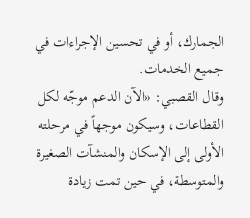الجمارك، أو في تحسين الإجراءات في جميع الخدمات.
وقال القصبي: «الآن الدعم موجّه لكل القطاعات، وسيكون موجهاً في مرحلته الأولى إلى الإسكان والمنشآت الصغيرة والمتوسطة، في حين تمت زيادة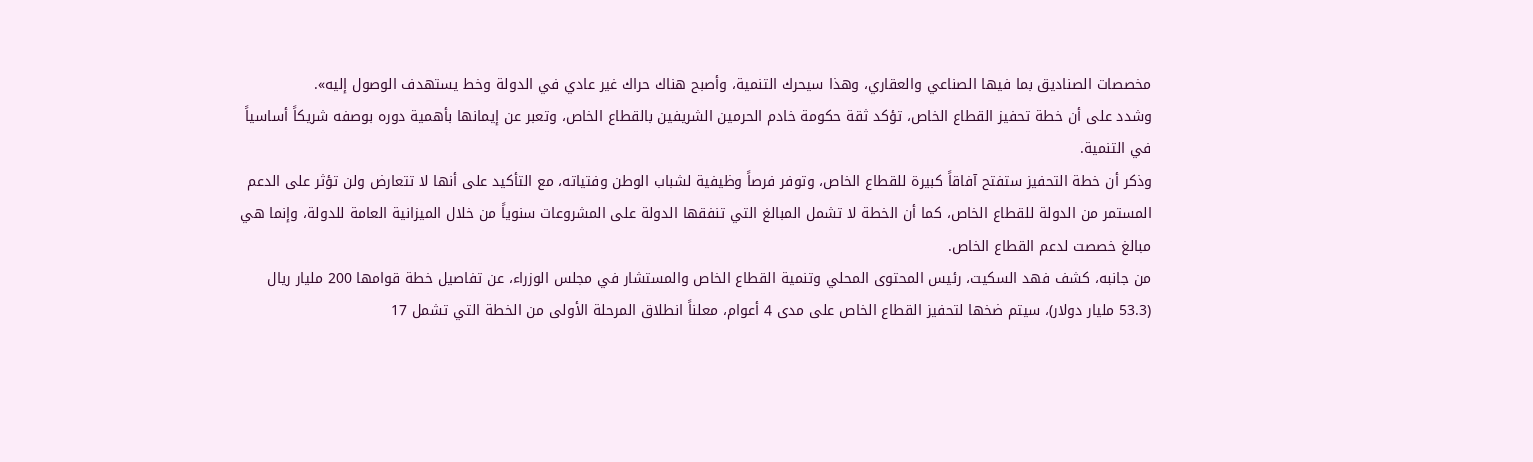مخصصات الصناديق بما فيها الصناعي والعقاري، وهذا سيحرك التنمية، وأصبح هناك حراك غير عادي في الدولة وخط يستهدف الوصول إليه».
وشدد على أن خطة تحفيز القطاع الخاص، تؤكد ثقة حكومة خادم الحرمين الشريفين بالقطاع الخاص، وتعبر عن إيمانها بأهمية دوره بوصفه شريكاً أساسياً في التنمية.
وذكر أن خطة التحفيز ستفتح آفاقاً كبيرة للقطاع الخاص، وتوفر فرصاً وظيفية لشباب الوطن وفتياته، مع التأكيد على أنها لا تتعارض ولن تؤثر على الدعم المستمر من الدولة للقطاع الخاص، كما أن الخطة لا تشمل المبالغ التي تنفقها الدولة على المشروعات سنوياً من خلال الميزانية العامة للدولة، وإنما هي مبالغ خصصت لدعم القطاع الخاص.
من جانبه، كشف فهد السكيت، رئيس المحتوى المحلي وتنمية القطاع الخاص والمستشار في مجلس الوزراء، عن تفاصيل خطة قوامها 200 مليار ريال (53.3 مليار دولار)، سيتم ضخها لتحفيز القطاع الخاص على مدى 4 أعوام، معلناً انطلاق المرحلة الأولى من الخطة التي تشمل 17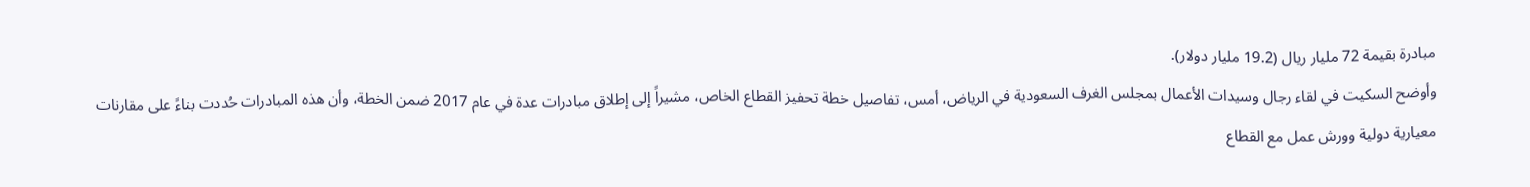مبادرة بقيمة 72 مليار ريال (19.2 مليار دولار).
وأوضح السكيت في لقاء رجال وسيدات الأعمال بمجلس الغرف السعودية في الرياض، أمس، تفاصيل خطة تحفيز القطاع الخاص، مشيراً إلى إطلاق مبادرات عدة في عام 2017 ضمن الخطة، وأن هذه المبادرات حُددت بناءً على مقارنات معيارية دولية وورش عمل مع القطاع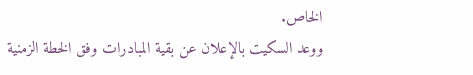الخاص.
ووعد السكيت بالإعلان عن بقية المبادرات وفق الخطة الزمنية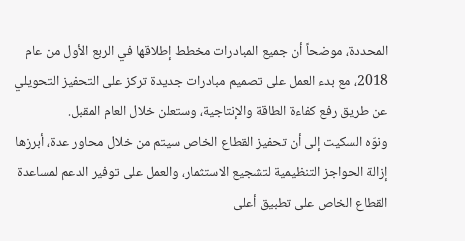المحددة، موضحاً أن جميع المبادرات مخطط إطلاقها في الربع الأول من عام 2018، مع بدء العمل على تصميم مبادرات جديدة تركز على التحفيز التحويلي عن طريق رفع كفاءة الطاقة والإنتاجية، وستعلن خلال العام المقبل.
ونوّه السكيت إلى أن تحفيز القطاع الخاص سيتم من خلال محاور عدة، أبرزها إزالة الحواجز التنظيمية لتشجيع الاستثمار، والعمل على توفير الدعم لمساعدة القطاع الخاص على تطبيق أعلى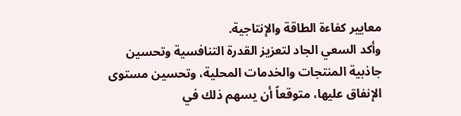معايير كفاءة الطاقة والإنتاجية.
وأكد السعي الجاد لتعزيز القدرة التنافسية وتحسين جاذبية المنتجات والخدمات المحلية، وتحسين مستوى الإنفاق عليها، متوقعاً أن يسهم ذلك في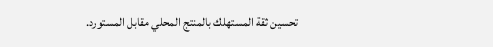تحسين ثقة المستهلك بالمنتج المحلي مقابل المستورد.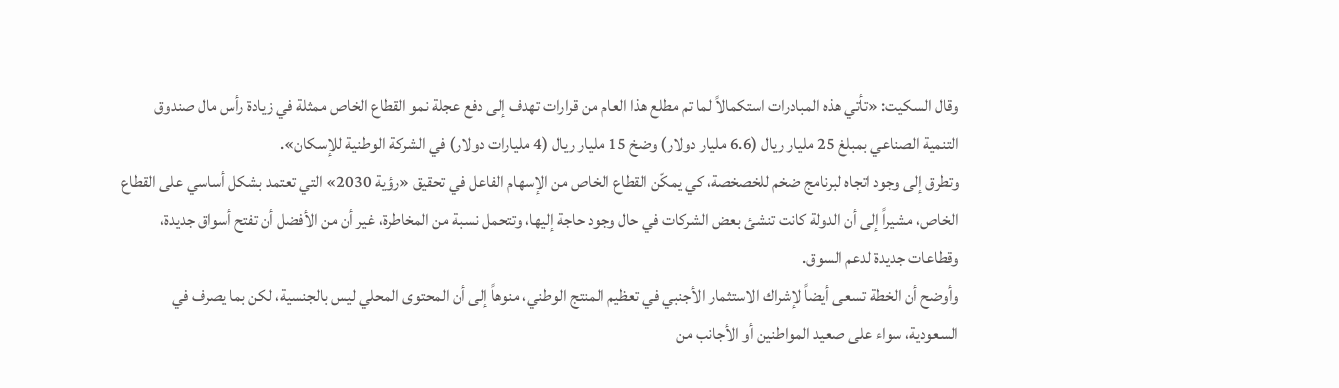وقال السكيت: «تأتي هذه المبادرات استكمالاً لما تم مطلع هذا العام من قرارات تهدف إلى دفع عجلة نمو القطاع الخاص ممثلة في زيادة رأس مال صندوق التنمية الصناعي بمبلغ 25 مليار ريال (6.6 مليار دولار) وضخ 15 مليار ريال (4 مليارات دولار) في الشركة الوطنية للإسكان».
وتطرق إلى وجود اتجاه لبرنامج ضخم للخصخصة، كي يمكّن القطاع الخاص من الإسهام الفاعل في تحقيق «رؤية 2030» التي تعتمد بشكل أساسي على القطاع الخاص، مشيراً إلى أن الدولة كانت تنشئ بعض الشركات في حال وجود حاجة إليها، وتتحمل نسبة من المخاطرة، غير أن من الأفضل أن تفتح أسواق جديدة، وقطاعات جديدة لدعم السوق.
وأوضح أن الخطة تسعى أيضاً لإشراك الاستثمار الأجنبي في تعظيم المنتج الوطني، منوهاً إلى أن المحتوى المحلي ليس بالجنسية، لكن بما يصرف في السعودية، سواء على صعيد المواطنين أو الأجانب من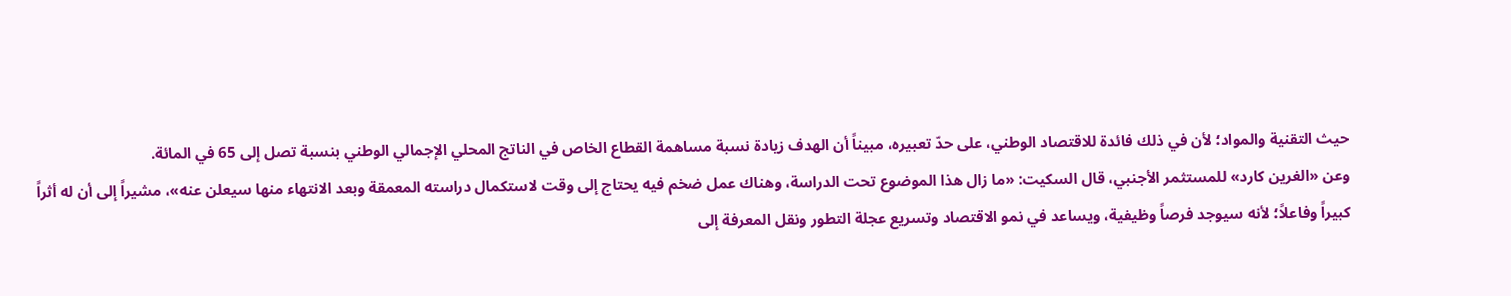حيث التقنية والمواد؛ لأن في ذلك فائدة للاقتصاد الوطني، على حدّ تعبيره، مبيناً أن الهدف زيادة نسبة مساهمة القطاع الخاص في الناتج المحلي الإجمالي الوطني بنسبة تصل إلى 65 في المائة.
وعن «الغرين كارد» للمستثمر الأجنبي، قال السكيت: «ما زال هذا الموضوع تحت الدراسة، وهناك عمل ضخم فيه يحتاج إلى وقت لاستكمال دراسته المعمقة وبعد الانتهاء منها سيعلن عنه»، مشيراً إلى أن له أثراً كبيراً وفاعلاً؛ لأنه سيوجد فرصاً وظيفية، ويساعد في نمو الاقتصاد وتسريع عجلة التطور ونقل المعرفة إلى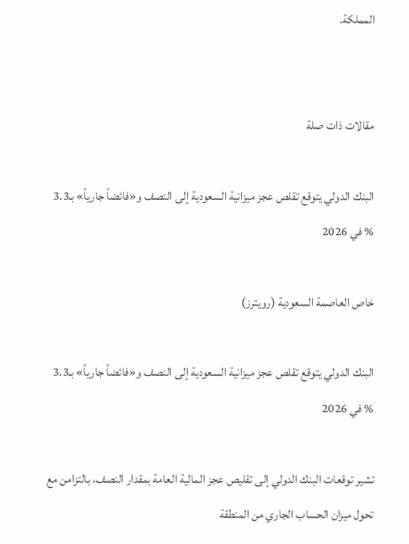المملكة.


مقالات ذات صلة

البنك الدولي يتوقع تقلص عجز ميزانية السعودية إلى النصف و«فائضاً جارياً» بـ3.3 % في 2026

خاص العاصمة السعودية (رويترز)

البنك الدولي يتوقع تقلص عجز ميزانية السعودية إلى النصف و«فائضاً جارياً» بـ3.3 % في 2026

تشير توقعات البنك الدولي إلى تقليص عجز المالية العامة بمقدار النصف، بالتزامن مع تحول ميزان الحساب الجاري من المنطقة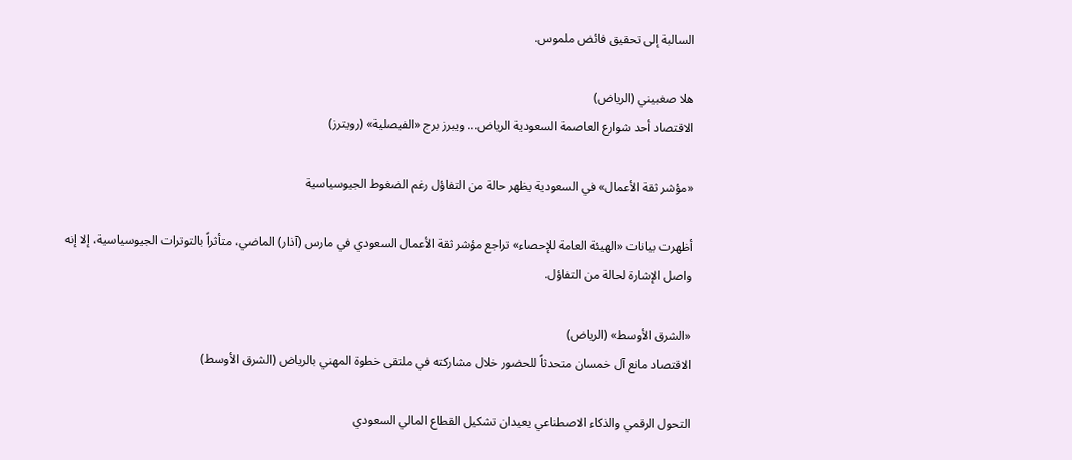السالبة إلى تحقيق فائض ملموس.

هلا صغبيني (الرياض)
الاقتصاد أحد شوارع العاصمة السعودية الرياض... ويبرز برج «الفيصلية» (رويترز)

«مؤشر ثقة الأعمال» في السعودية يظهر حالة من التفاؤل رغم الضغوط الجيوسياسية

أظهرت بيانات «الهيئة العامة للإحصاء» تراجع مؤشر ثقة الأعمال السعودي في مارس (آذار) الماضي، متأثراً بالتوترات الجيوسياسية، إلا إنه واصل الإشارة لحالة من التفاؤل.

«الشرق الأوسط» (الرياض)
الاقتصاد مانع آل خمسان متحدثاً للحضور خلال مشاركته في ملتقى خطوة المهني بالرياض (الشرق الأوسط)

التحول الرقمي والذكاء الاصطناعي يعيدان تشكيل القطاع المالي السعودي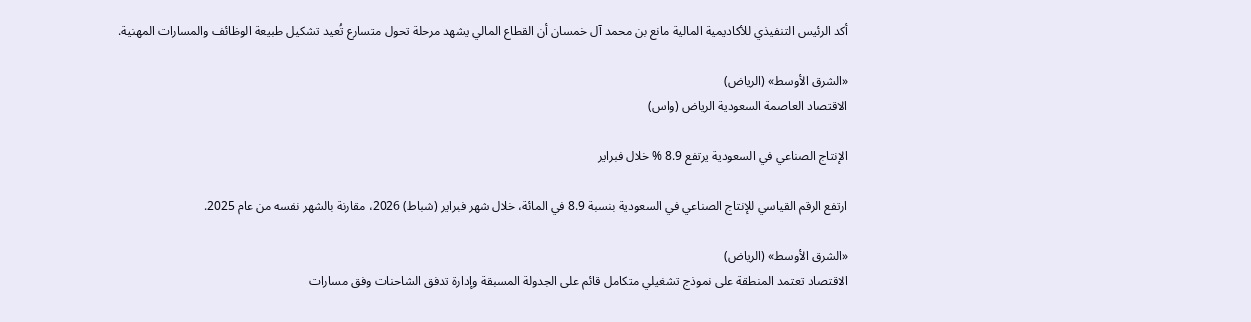أكد الرئيس التنفيذي للأكاديمية المالية مانع بن محمد آل خمسان أن القطاع المالي يشهد مرحلة تحول متسارع تُعيد تشكيل طبيعة الوظائف والمسارات المهنية.

«الشرق الأوسط» (الرياض)
الاقتصاد العاصمة السعودية الرياض (واس)

الإنتاج الصناعي في السعودية يرتفع 8.9 % خلال فبراير

ارتفع الرقم القياسي للإنتاج الصناعي في السعودية بنسبة 8.9 في المائة، خلال شهر فبراير (شباط) 2026، مقارنة بالشهر نفسه من عام 2025.

«الشرق الأوسط» (الرياض)
الاقتصاد تعتمد المنطقة على نموذج تشغيلي متكامل قائم على الجدولة المسبقة وإدارة تدفق الشاحنات وفق مسارات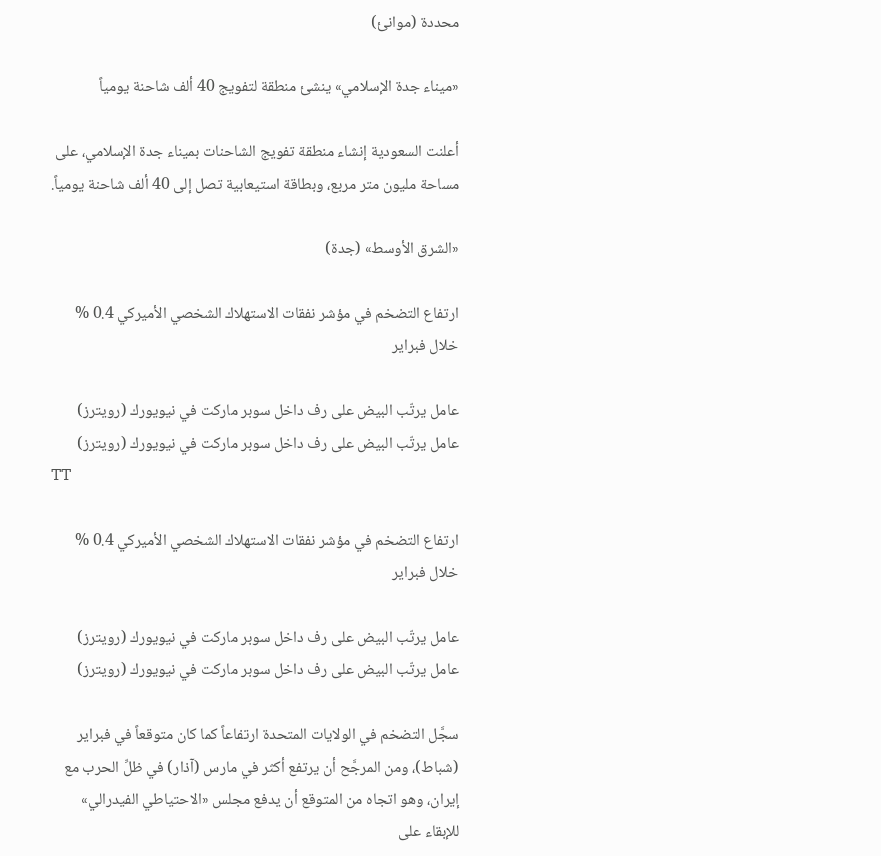محددة (موانئ)

«ميناء جدة الإسلامي» ينشئ منطقة لتفويج 40 ألف شاحنة يومياً

أعلنت السعودية إنشاء منطقة تفويج الشاحنات بميناء جدة الإسلامي، على مساحة مليون متر مربع، وبطاقة استيعابية تصل إلى 40 ألف شاحنة يومياً.

«الشرق الأوسط» (جدة)

ارتفاع التضخم في مؤشر نفقات الاستهلاك الشخصي الأميركي 0.4 % خلال فبراير

عامل يرتّب البيض على رف داخل سوبر ماركت في نيويورك (رويترز)
عامل يرتّب البيض على رف داخل سوبر ماركت في نيويورك (رويترز)
TT

ارتفاع التضخم في مؤشر نفقات الاستهلاك الشخصي الأميركي 0.4 % خلال فبراير

عامل يرتّب البيض على رف داخل سوبر ماركت في نيويورك (رويترز)
عامل يرتّب البيض على رف داخل سوبر ماركت في نيويورك (رويترز)

سجَّل التضخم في الولايات المتحدة ارتفاعاً كما كان متوقعاً في فبراير (شباط)، ومن المرجَّح أن يرتفع أكثر في مارس (آذار) في ظلِّ الحرب مع إيران، وهو اتجاه من المتوقع أن يدفع مجلس «الاحتياطي الفيدرالي» للإبقاء على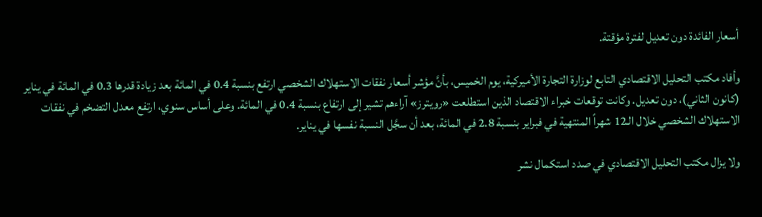أسعار الفائدة دون تعديل لفترة مؤقتة.

وأفاد مكتب التحليل الاقتصادي التابع لوزارة التجارة الأميركية، يوم الخميس، بأنَّ مؤشر أسعار نفقات الاستهلاك الشخصي ارتفع بنسبة 0.4 في المائة بعد زيادة قدرها 0.3 في المائة في يناير (كانون الثاني)، دون تعديل. وكانت توقعات خبراء الاقتصاد الذين استطلعت «رويترز» آراءهم تشير إلى ارتفاع بنسبة 0.4 في المائة. وعلى أساس سنوي، ارتفع معدل التضخم في نفقات الاستهلاك الشخصي خلال الـ12 شهراً المنتهية في فبراير بنسبة 2.8 في المائة، بعد أن سجَّل النسبة نفسها في يناير.

ولا يزال مكتب التحليل الاقتصادي في صدد استكمال نشر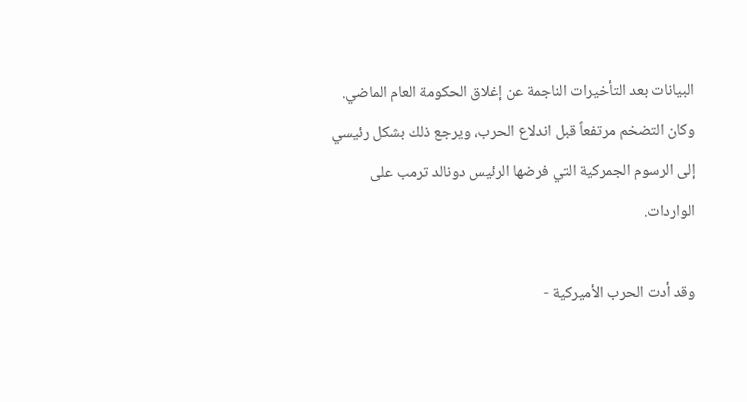البيانات بعد التأخيرات الناجمة عن إغلاق الحكومة العام الماضي. وكان التضخم مرتفعاً قبل اندلاع الحرب، ويرجع ذلك بشكل رئيسي إلى الرسوم الجمركية التي فرضها الرئيس دونالد ترمب على الواردات.

وقد أدت الحرب الأميركية -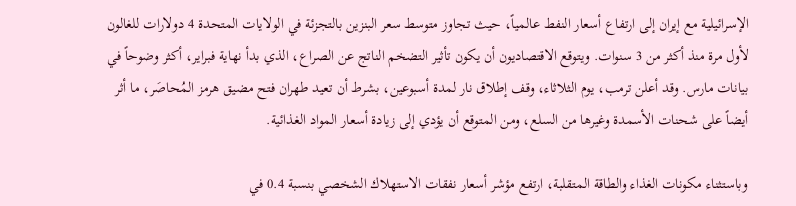الإسرائيلية مع إيران إلى ارتفاع أسعار النفط عالمياً، حيث تجاوز متوسط سعر البنزين بالتجزئة في الولايات المتحدة 4 دولارات للغالون لأول مرة منذ أكثر من 3 سنوات. ويتوقع الاقتصاديون أن يكون تأثير التضخم الناتج عن الصراع، الذي بدأ نهاية فبراير، أكثر وضوحاً في بيانات مارس. وقد أعلن ترمب، يوم الثلاثاء، وقف إطلاق نار لمدة أسبوعين، بشرط أن تعيد طهران فتح مضيق هرمز المُحاصَر، ما أثر أيضاً على شحنات الأسمدة وغيرها من السلع، ومن المتوقع أن يؤدي إلى زيادة أسعار المواد الغذائية.

وباستثناء مكونات الغذاء والطاقة المتقلبة، ارتفع مؤشر أسعار نفقات الاستهلاك الشخصي بنسبة 0.4 في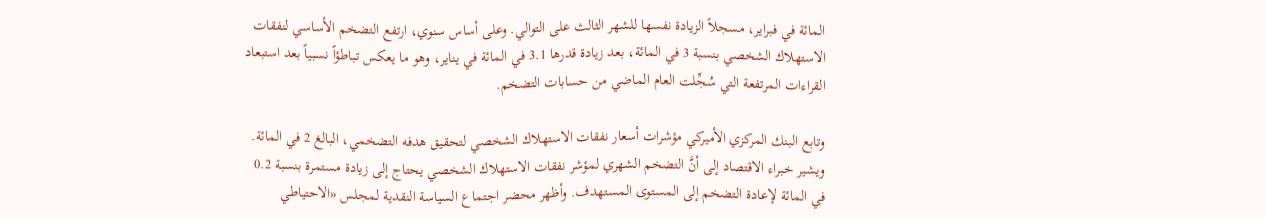المائة في فبراير، مسجلاً الزيادة نفسها للشهر الثالث على التوالي. وعلى أساس سنوي، ارتفع التضخم الأساسي لنفقات الاستهلاك الشخصي بنسبة 3 في المائة، بعد زيادة قدرها 3.1 في المائة في يناير، وهو ما يعكس تباطؤاً نسبياً بعد استبعاد القراءات المرتفعة التي سُجِّلت العام الماضي من حسابات التضخم.

وتابع البنك المركزي الأميركي مؤشرات أسعار نفقات الاستهلاك الشخصي لتحقيق هدفه التضخمي، البالغ 2 في المائة. ويشير خبراء الاقتصاد إلى أنَّ التضخم الشهري لمؤشر نفقات الاستهلاك الشخصي يحتاج إلى زيادة مستمرة بنسبة 0.2 في المائة لإعادة التضخم إلى المستوى المستهدف. وأظهر محضر اجتماع السياسة النقدية لمجلس «الاحتياطي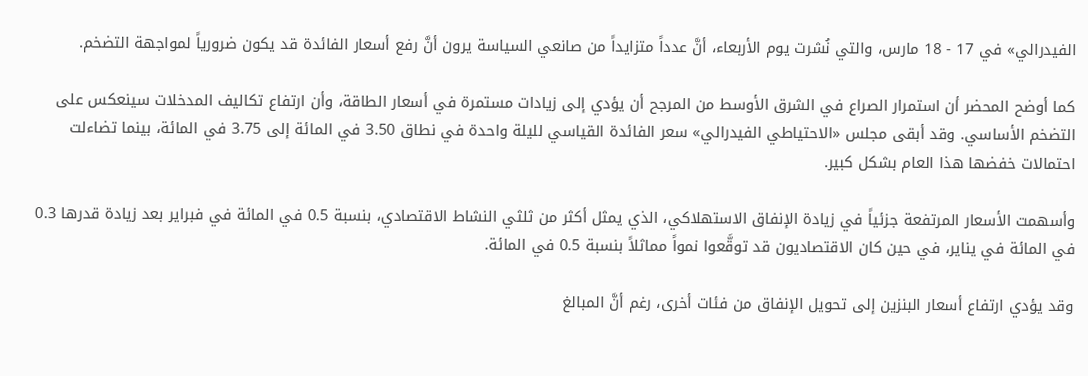الفيدرالي» في 17 - 18 مارس، والتي نُشرت يوم الأربعاء، أنَّ عدداً متزايداً من صانعي السياسة يرون أنَّ رفع أسعار الفائدة قد يكون ضرورياً لمواجهة التضخم.

كما أوضح المحضر أن استمرار الصراع في الشرق الأوسط من المرجح أن يؤدي إلى زيادات مستمرة في أسعار الطاقة، وأن ارتفاع تكاليف المدخلات سينعكس على التضخم الأساسي. وقد أبقى مجلس «الاحتياطي الفيدرالي» سعر الفائدة القياسي لليلة واحدة في نطاق 3.50 في المائة إلى 3.75 في المائة، بينما تضاءلت احتمالات خفضها هذا العام بشكل كبير.

وأسهمت الأسعار المرتفعة جزئياً في زيادة الإنفاق الاستهلاكي، الذي يمثل أكثر من ثلثي النشاط الاقتصادي، بنسبة 0.5 في المائة في فبراير بعد زيادة قدرها 0.3 في المائة في يناير، في حين كان الاقتصاديون قد توقَّعوا نمواً مماثلاً بنسبة 0.5 في المائة.

وقد يؤدي ارتفاع أسعار البنزين إلى تحويل الإنفاق من فئات أخرى، رغم أنَّ المبالغ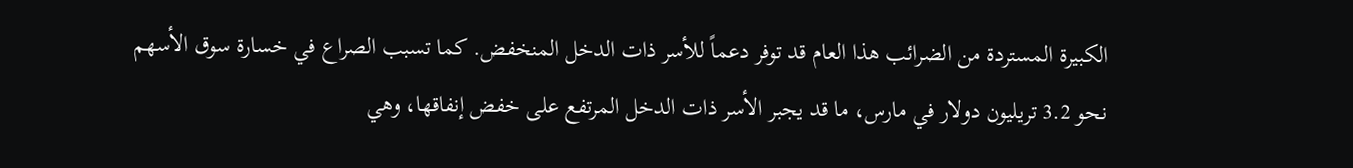الكبيرة المستردة من الضرائب هذا العام قد توفر دعماً للأسر ذات الدخل المنخفض. كما تسبب الصراع في خسارة سوق الأسهم نحو 3.2 تريليون دولار في مارس، ما قد يجبر الأسر ذات الدخل المرتفع على خفض إنفاقها، وهي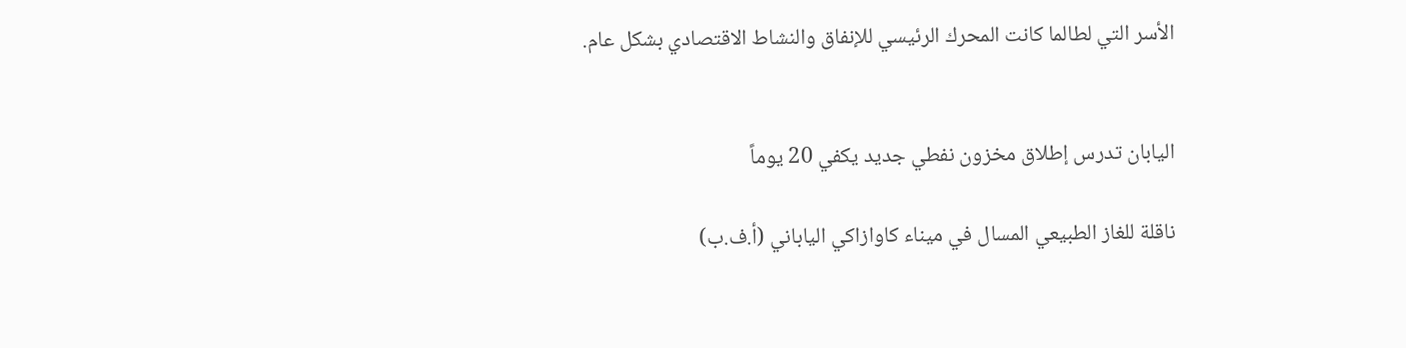الأسر التي لطالما كانت المحرك الرئيسي للإنفاق والنشاط الاقتصادي بشكل عام.


اليابان تدرس إطلاق مخزون نفطي جديد يكفي 20 يوماً

ناقلة للغاز الطبيعي المسال في ميناء كاوازاكي الياباني (أ.ف.ب)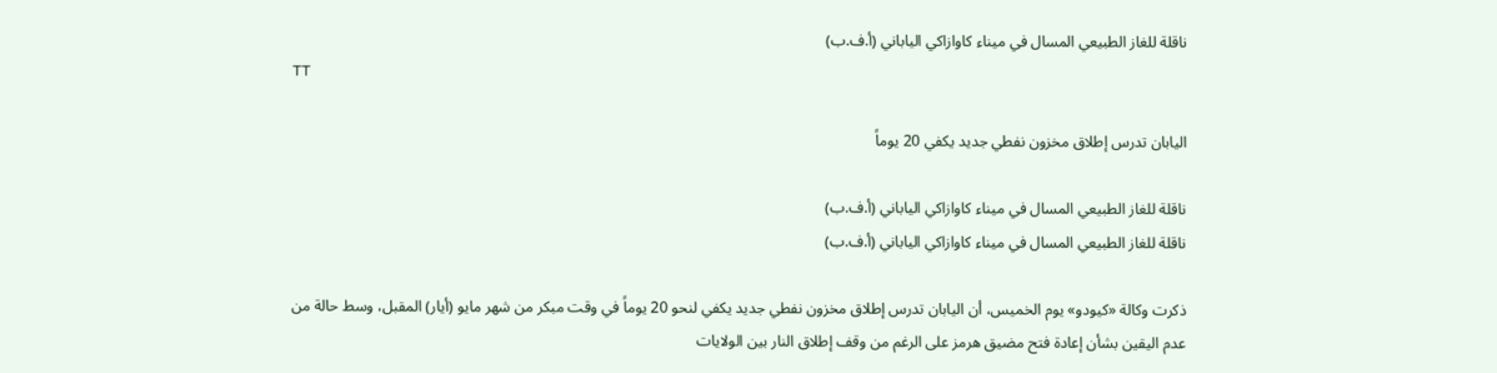ناقلة للغاز الطبيعي المسال في ميناء كاوازاكي الياباني (أ.ف.ب)
TT

اليابان تدرس إطلاق مخزون نفطي جديد يكفي 20 يوماً

ناقلة للغاز الطبيعي المسال في ميناء كاوازاكي الياباني (أ.ف.ب)
ناقلة للغاز الطبيعي المسال في ميناء كاوازاكي الياباني (أ.ف.ب)

ذكرت وكالة «كيودو» يوم الخميس، أن اليابان تدرس إطلاق مخزون نفطي جديد يكفي لنحو 20 يوماً في وقت مبكر من شهر مايو (أيار) المقبل، وسط حالة من عدم اليقين بشأن إعادة فتح مضيق هرمز على الرغم من وقف إطلاق النار بين الولايات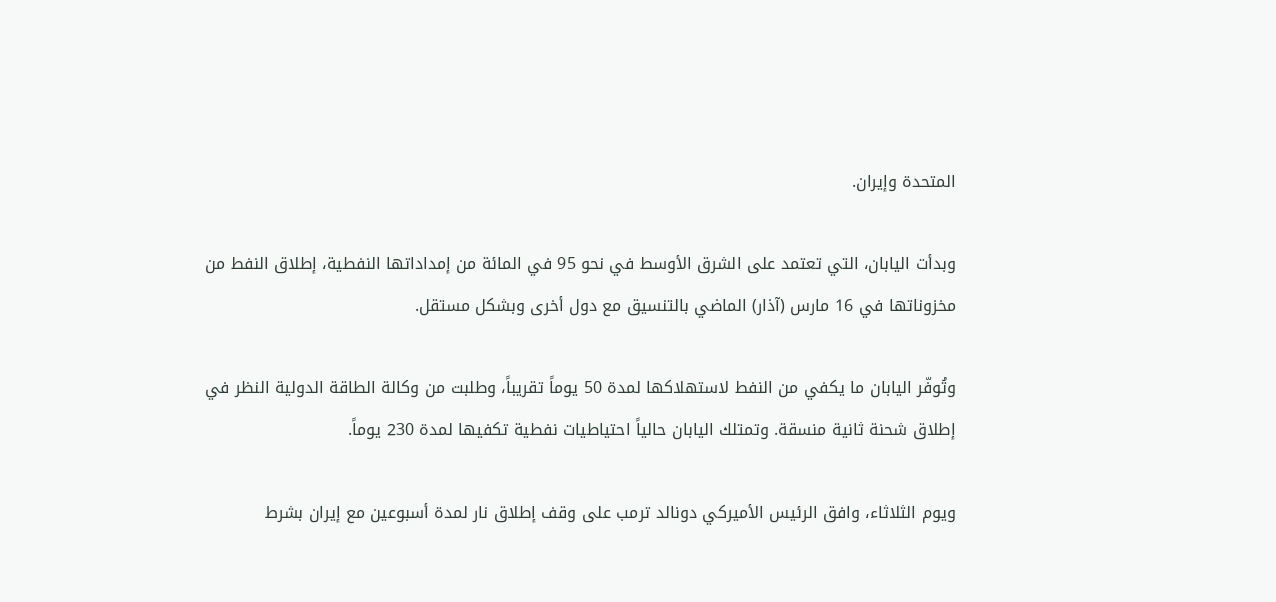المتحدة وإيران.

وبدأت اليابان، التي تعتمد على الشرق الأوسط في نحو 95 في المائة من إمداداتها النفطية، إطلاق النفط من مخزوناتها في 16 مارس (آذار) الماضي بالتنسيق مع دول أخرى وبشكل مستقل.

وتُوفّر اليابان ما يكفي من النفط لاستهلاكها لمدة 50 يوماً تقريباً، وطلبت من وكالة الطاقة الدولية النظر في إطلاق شحنة ثانية منسقة. وتمتلك اليابان حالياً احتياطيات نفطية تكفيها لمدة 230 يوماً.

ويوم الثلاثاء، وافق الرئيس الأميركي دونالد ترمب على وقف إطلاق نار لمدة أسبوعين مع إيران بشرط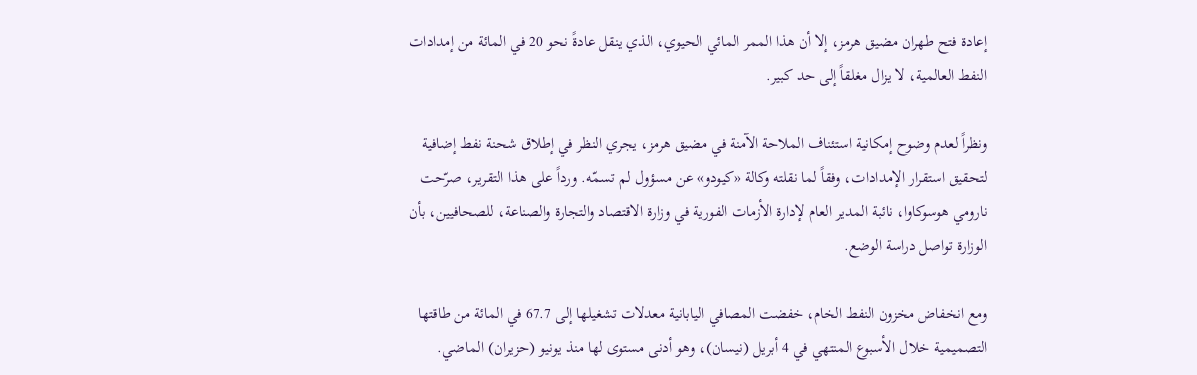إعادة فتح طهران مضيق هرمز، إلا أن هذا الممر المائي الحيوي، الذي ينقل عادةً نحو 20 في المائة من إمدادات النفط العالمية، لا يزال مغلقاً إلى حد كبير.

ونظراً لعدم وضوح إمكانية استئناف الملاحة الآمنة في مضيق هرمز، يجري النظر في إطلاق شحنة نفط إضافية لتحقيق استقرار الإمدادات، وفقاً لما نقلته وكالة «كيودو» عن مسؤول لم تسمّه. ورداً على هذا التقرير، صرّحت نارومي هوسوكاوا، نائبة المدير العام لإدارة الأزمات الفورية في وزارة الاقتصاد والتجارة والصناعة، للصحافيين، بأن الوزارة تواصل دراسة الوضع.

ومع انخفاض مخزون النفط الخام، خفضت المصافي اليابانية معدلات تشغيلها إلى 67.7 في المائة من طاقتها التصميمية خلال الأسبوع المنتهي في 4 أبريل (نيسان)، وهو أدنى مستوى لها منذ يونيو (حزيران) الماضي.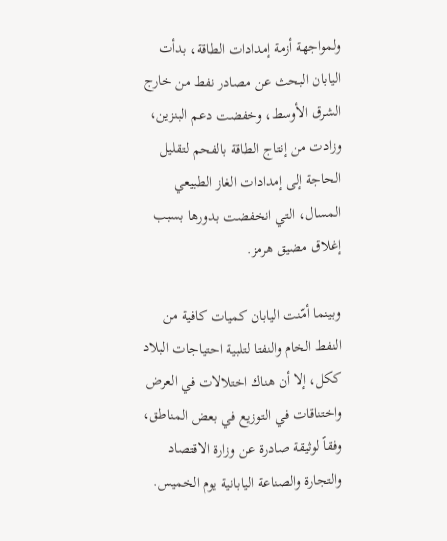ولمواجهة أزمة إمدادات الطاقة، بدأت اليابان البحث عن مصادر نفط من خارج الشرق الأوسط، وخفضت دعم البنزين، وزادت من إنتاج الطاقة بالفحم لتقليل الحاجة إلى إمدادات الغاز الطبيعي المسال، التي انخفضت بدورها بسبب إغلاق مضيق هرمز.

وبينما أمّنت اليابان كميات كافية من النفط الخام والنفتا لتلبية احتياجات البلاد ككل، إلا أن هناك اختلالات في العرض واختناقات في التوزيع في بعض المناطق، وفقاً لوثيقة صادرة عن وزارة الاقتصاد والتجارة والصناعة اليابانية يوم الخميس.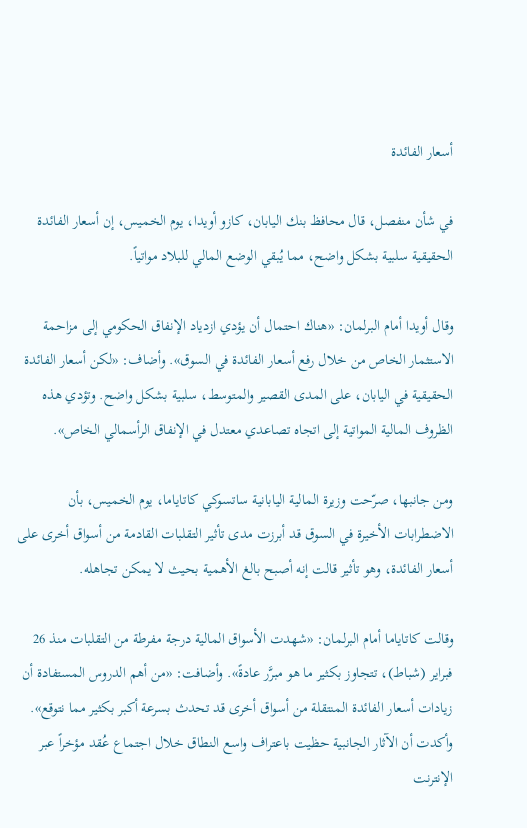أسعار الفائدة

في شأن منفصل، قال محافظ بنك اليابان، كازو أويدا، يوم الخميس، إن أسعار الفائدة الحقيقية سلبية بشكل واضح، مما يُبقي الوضع المالي للبلاد مواتياً.

وقال أويدا أمام البرلمان: «هناك احتمال أن يؤدي ازدياد الإنفاق الحكومي إلى مزاحمة الاستثمار الخاص من خلال رفع أسعار الفائدة في السوق». وأضاف: «لكن أسعار الفائدة الحقيقية في اليابان، على المدى القصير والمتوسط، سلبية بشكل واضح. وتؤدي هذه الظروف المالية المواتية إلى اتجاه تصاعدي معتدل في الإنفاق الرأسمالي الخاص».

ومن جانبها، صرّحت وزيرة المالية اليابانية ساتسوكي كاتاياما، يوم الخميس، بأن الاضطرابات الأخيرة في السوق قد أبرزت مدى تأثير التقلبات القادمة من أسواق أخرى على أسعار الفائدة، وهو تأثير قالت إنه أصبح بالغ الأهمية بحيث لا يمكن تجاهله.

وقالت كاتاياما أمام البرلمان: «شهدت الأسواق المالية درجة مفرطة من التقلبات منذ 26 فبراير (شباط)، تتجاوز بكثير ما هو مبرَّر عادةً». وأضافت: «من أهم الدروس المستفادة أن زيادات أسعار الفائدة المنتقلة من أسواق أخرى قد تحدث بسرعة أكبر بكثير مما نتوقع». وأكدت أن الآثار الجانبية حظيت باعتراف واسع النطاق خلال اجتماع عُقد مؤخراً عبر الإنترنت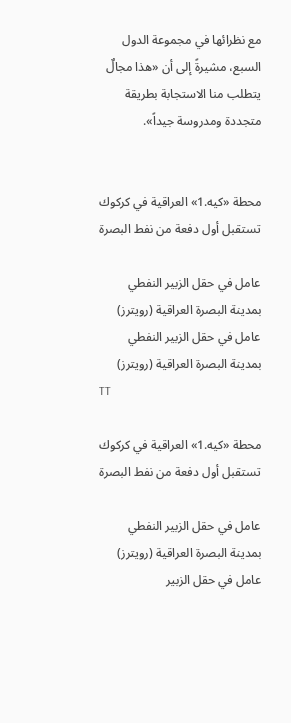مع نظرائها في مجموعة الدول السبع، مشيرةً إلى أن «هذا مجالٌ يتطلب منا الاستجابة بطريقة متجددة ومدروسة جيداً».


محطة «كيه.1» العراقية في كركوك تستقبل أول دفعة من نفط البصرة

عامل في حقل الزبير النفطي بمدينة البصرة العراقية (رويترز)
عامل في حقل الزبير النفطي بمدينة البصرة العراقية (رويترز)
TT

محطة «كيه.1» العراقية في كركوك تستقبل أول دفعة من نفط البصرة

عامل في حقل الزبير النفطي بمدينة البصرة العراقية (رويترز)
عامل في حقل الزبير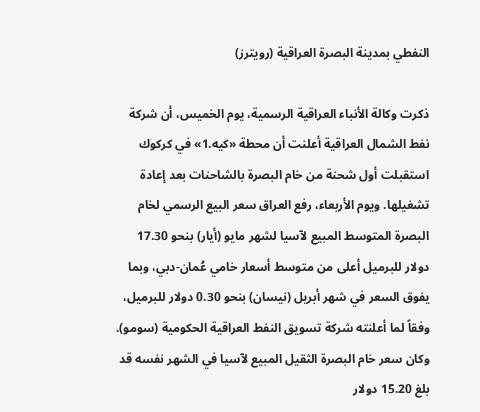النفطي بمدينة البصرة العراقية (رويترز)

ذكرت وكالة الأنباء العراقية الرسمية، يوم الخميس، أن شركة نفط الشمال العراقية أعلنت أن محطة «كيه.1» في كركوك استقبلت أول شحنة من خام البصرة بالشاحنات بعد إعادة تشغيلها. ويوم الأربعاء، رفع العراق سعر البيع الرسمي لخام البصرة المتوسط المبيع لآسيا لشهر مايو (أيار) بنحو 17.30 دولار للبرميل أعلى من متوسط أسعار خامي عُمان-دبي، وبما يفوق السعر في شهر أبريل (نيسان) بنحو 0.30 دولار للبرميل، وفقاً لما أعلنته شركة تسويق النفط العراقية الحكومية (سومو). وكان سعر خام البصرة الثقيل المبيع لآسيا في الشهر نفسه قد بلغ 15.20 دولار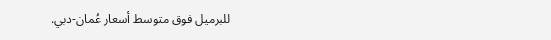للبرميل فوق متوسط أسعار عُمان-دبي.